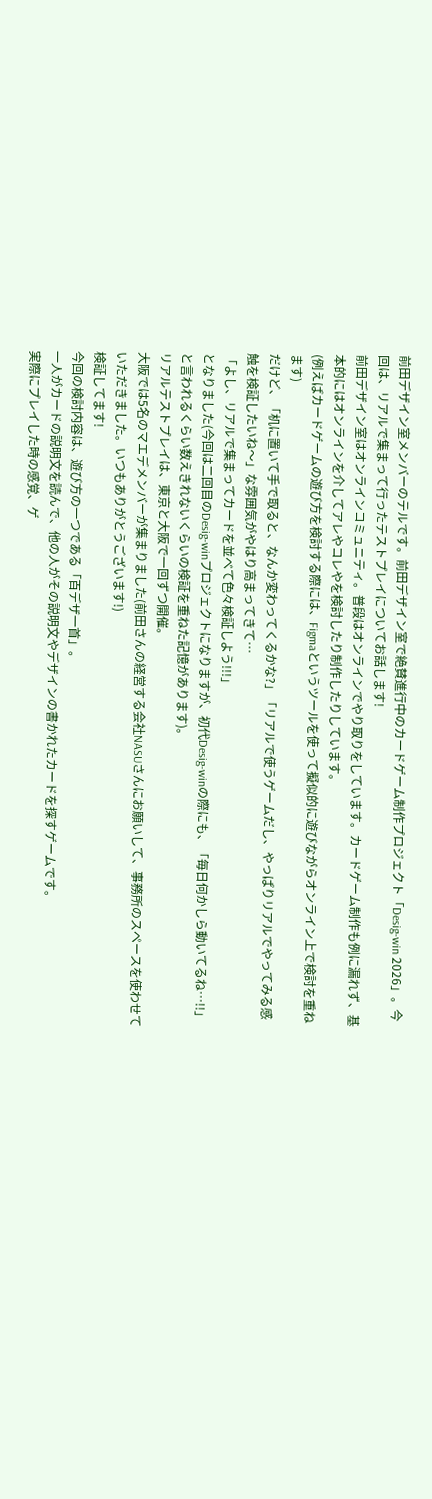前田デザイン室メンバーのテルです。前田デザイン室で絶賛進行中のカードゲーム制作プロジェクト「Desig-win 2026」。今回は、リアルで集まって行ったテストプレイについてお話します!
前田デザイン室はオンラインコミュニティ。普段はオンラインでやり取りをしています。カードゲーム制作も例に漏れず、基本的にはオンラインを介してアレやコレやを検討したり制作したりしています。
(例えばカードゲームの遊び方を検討する際には、Figmaというツールを使って擬似的に遊びながらオンライン上で検討を重ねます)
だけど、「机に置いて手で取ると、なんか変わってくるかな?」「リアルで使うゲームだし、やっぱりリアルでやってみる感触を検証したいね〜」な雰囲気がやはり高まってきて…
「よし、リアルで集まってカードを並べて色々検証しよう!!!」
となりました(今回は二回目のDesig-winプロジェクトになりますが、初代Desig-winの際にも、「毎日何かしら動いてるね…!!」と言われるくらい数えきれないくらいの検証を重ねた記憶があります)。
リアルテストプレイは、東京と大阪で一回ずつ開催。
大阪では5名のマエデメンバーが集まりました(前田さんの経営する会社NASUさんにお願いして、事務所のスペースを使わせていただきました。いつもありがとうございます!)
検証してます!
今回の検討内容は、遊び方の一つである「百デザ一首」。
一人がカードの説明文を読んで、他の人がその説明文やデザインの書かれたカードを探すゲームです。
実際にプレイした時の感覚、ゲ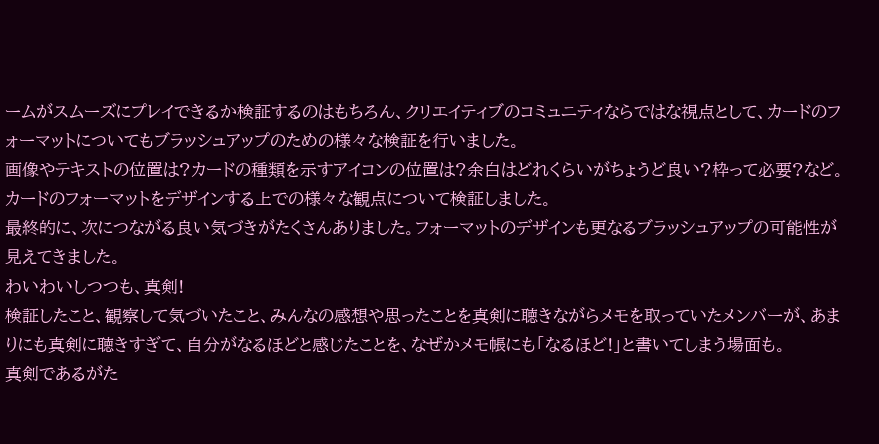ームがスムーズにプレイできるか検証するのはもちろん、クリエイティブのコミュニティならではな視点として、カードのフォーマットについてもブラッシュアップのための様々な検証を行いました。
画像やテキストの位置は?カードの種類を示すアイコンの位置は?余白はどれくらいがちょうど良い?枠って必要?など。カードのフォーマットをデザインする上での様々な観点について検証しました。
最終的に、次につながる良い気づきがたくさんありました。フォーマットのデザインも更なるブラッシュアップの可能性が見えてきました。
わいわいしつつも、真剣!
検証したこと、観察して気づいたこと、みんなの感想や思ったことを真剣に聴きながらメモを取っていたメンバーが、あまりにも真剣に聴きすぎて、自分がなるほどと感じたことを、なぜかメモ帳にも「なるほど!」と書いてしまう場面も。
真剣であるがた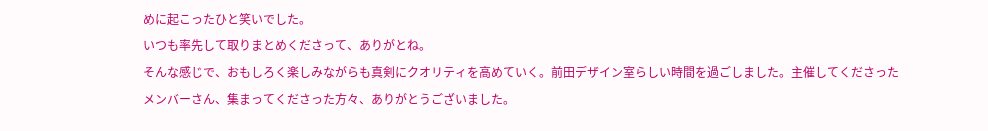めに起こったひと笑いでした。
いつも率先して取りまとめくださって、ありがとね。
そんな感じで、おもしろく楽しみながらも真剣にクオリティを高めていく。前田デザイン室らしい時間を過ごしました。主催してくださったメンバーさん、集まってくださった方々、ありがとうございました。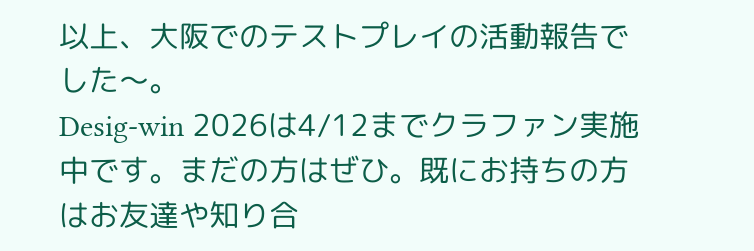以上、大阪でのテストプレイの活動報告でした〜。
Desig-win 2026は4/12までクラファン実施中です。まだの方はぜひ。既にお持ちの方はお友達や知り合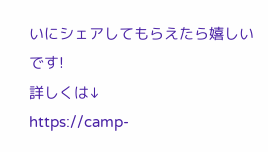いにシェアしてもらえたら嬉しいです!
詳しくは↓
https://camp-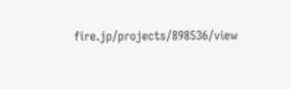fire.jp/projects/898536/view